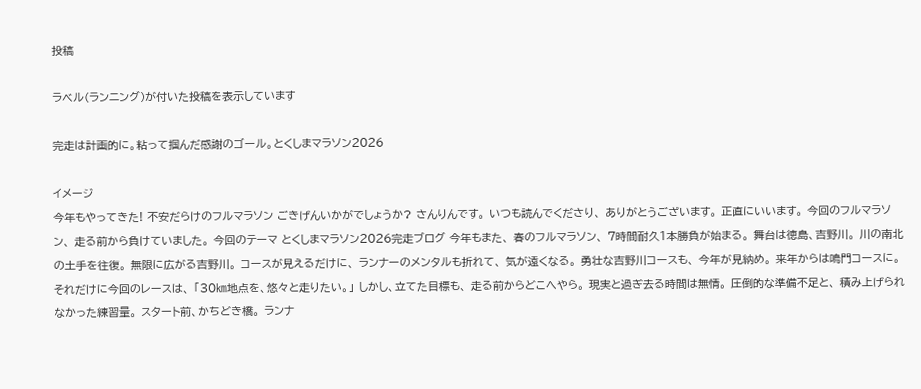投稿

ラベル(ランニング)が付いた投稿を表示しています

完走は計画的に。粘って掴んだ感謝のゴール。とくしまマラソン2026

イメージ
今年もやってきた! 不安だらけのフルマラソン ごきげんいかがでしょうか? さんりんです。 いつも読んでくださり、 ありがとうございます。 正直にいいます。 今回のフルマラソン、 走る前から負けていました。 今回のテーマ とくしまマラソン2026完走ブログ 今年もまた、 春のフルマラソン、 7時間耐久1本勝負が始まる。 舞台は徳島、吉野川。 川の南北の土手を往復。 無限に広がる吉野川。 コースが見えるだけに、 ランナーのメンタルも折れて、 気が遠くなる。 勇壮な吉野川コースも、 今年が見納め。 来年からは鳴門コースに。 それだけに今回のレースは、 「30㎞地点を、悠々と走りたい。」 しかし、立てた目標も、 走る前からどこへやら。 現実と過ぎ去る時間は無情。 圧倒的な準備不足と、 積み上げられなかった練習量。 スタート前、かちどき橋。 ランナ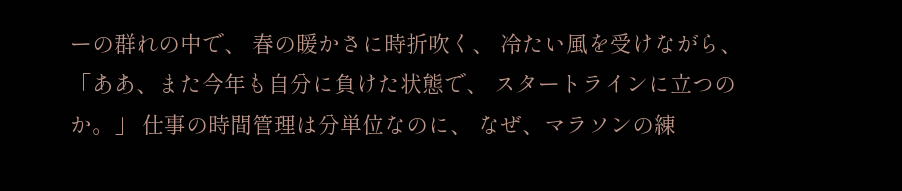ーの群れの中で、 春の暖かさに時折吹く、 冷たい風を受けながら、 「ああ、また今年も自分に負けた状態で、 スタートラインに立つのか。」 仕事の時間管理は分単位なのに、 なぜ、マラソンの練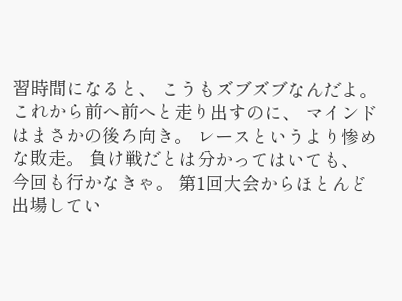習時間になると、 こうもズブズブなんだよ。 これから前へ前へと走り出すのに、 マインドはまさかの後ろ向き。 レースというより惨めな敗走。 負け戦だとは分かってはいても、 今回も行かなきゃ。 第1回大会からほとんど出場してい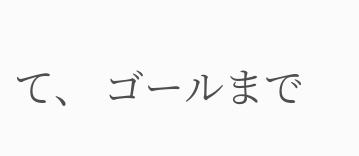て、 ゴールまで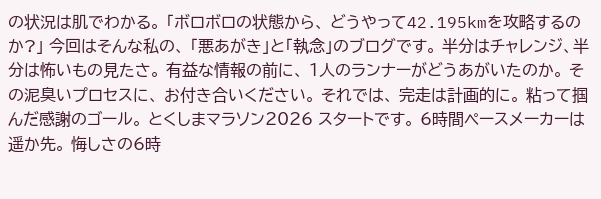の状況は肌でわかる。 「ボロボロの状態から、 どうやって42.195kmを攻略するのか?」 今回はそんな私の、 「悪あがき」と「執念」のブログです。 半分はチャレンジ、半分は怖いもの見たさ。 有益な情報の前に、 1人のランナーがどうあがいたのか。 その泥臭いプロセスに、 お付き合いください。 それでは、 完走は計画的に。 粘って掴んだ感謝のゴール。 とくしまマラソン2026 スタートです。 6時間ペースメーカーは遥か先。 悔しさの6時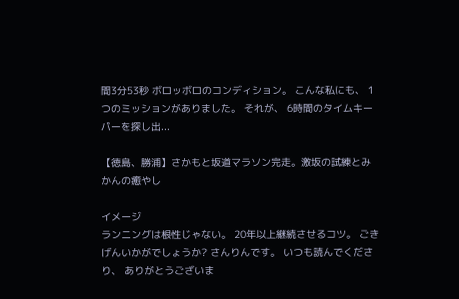間3分53秒 ボロッボロのコンディション。 こんな私にも、 1つのミッションがありました。 それが、 6時間のタイムキーパーを探し出...

【徳島、勝浦】さかもと坂道マラソン完走。激坂の試練とみかんの癒やし

イメージ
ランニングは根性じゃない。 20年以上継続させるコツ。 ごきげんいかがでしょうか? さんりんです。 いつも読んでくださり、 ありがとうございま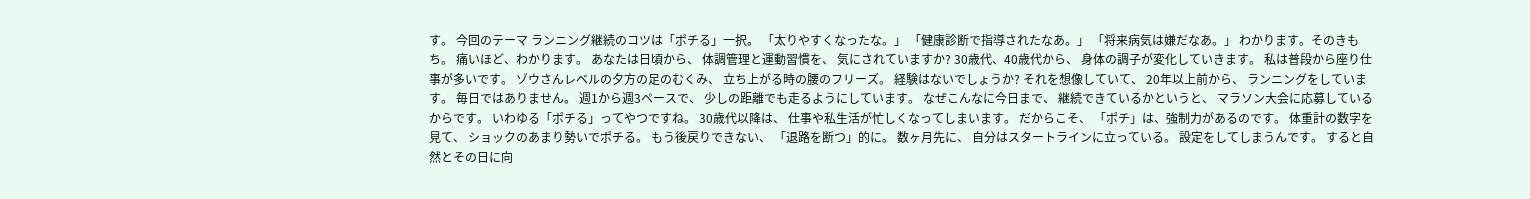す。 今回のテーマ ランニング継続のコツは「ポチる」一択。 「太りやすくなったな。」 「健康診断で指導されたなあ。」 「将来病気は嫌だなあ。」 わかります。そのきもち。 痛いほど、わかります。 あなたは日頃から、 体調管理と運動習慣を、 気にされていますか? 30歳代、40歳代から、 身体の調子が変化していきます。 私は普段から座り仕事が多いです。 ゾウさんレベルの夕方の足のむくみ、 立ち上がる時の腰のフリーズ。 経験はないでしょうか? それを想像していて、 20年以上前から、 ランニングをしています。 毎日ではありません。 週1から週3ペースで、 少しの距離でも走るようにしています。 なぜこんなに今日まで、 継続できているかというと、 マラソン大会に応募しているからです。 いわゆる「ポチる」ってやつですね。 30歳代以降は、 仕事や私生活が忙しくなってしまいます。 だからこそ、 「ポチ」は、強制力があるのです。 体重計の数字を見て、 ショックのあまり勢いでポチる。 もう後戻りできない、 「退路を断つ」的に。 数ヶ月先に、 自分はスタートラインに立っている。 設定をしてしまうんです。 すると自然とその日に向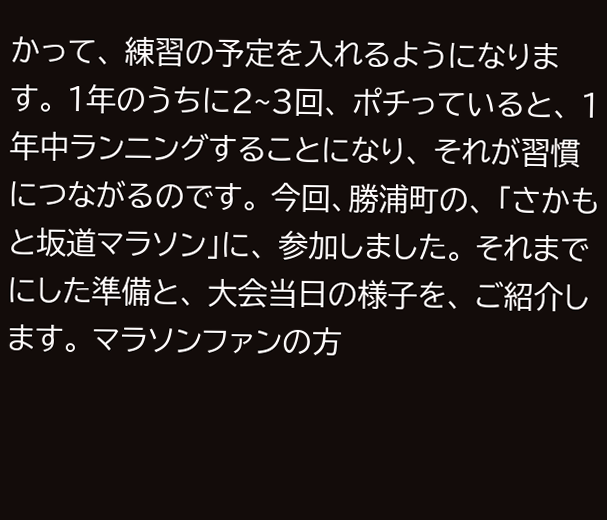かって、 練習の予定を入れるようになります。 1年のうちに2~3回、 ポチっていると、 1年中ランニングすることになり、 それが習慣につながるのです。 今回、勝浦町の、 「さかもと坂道マラソン」に、 参加しました。 それまでにした準備と、 大会当日の様子を、 ご紹介します。 マラソンファンの方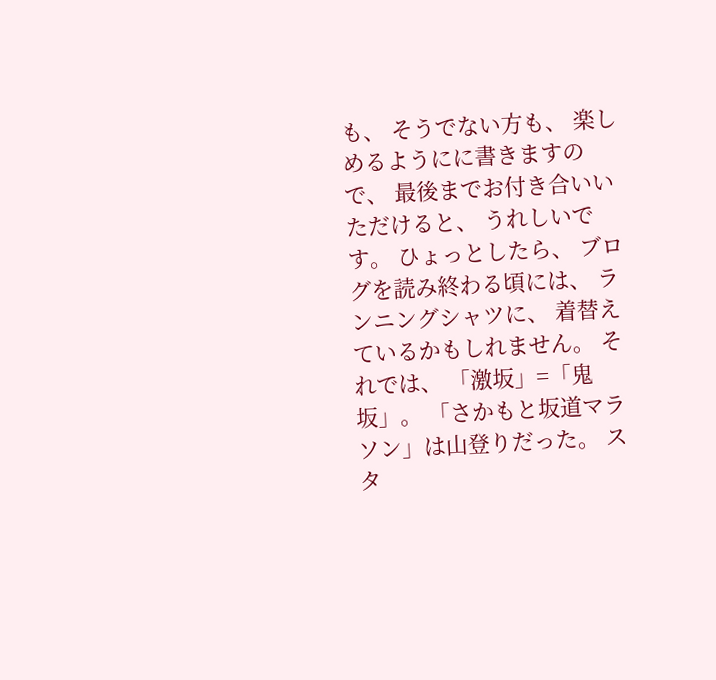も、 そうでない方も、 楽しめるようにに書きますので、 最後までお付き合いいただけると、 うれしいです。 ひょっとしたら、 ブログを読み終わる頃には、 ランニングシャツに、 着替えているかもしれません。 それでは、 「激坂」=「鬼坂」。 「さかもと坂道マラソン」は山登りだった。 スタ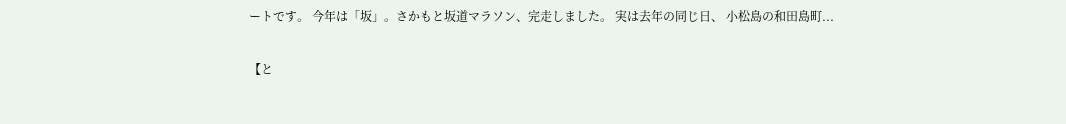ートです。 今年は「坂」。さかもと坂道マラソン、完走しました。 実は去年の同じ日、 小松島の和田島町...

【と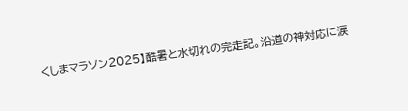くしまマラソン2025】酷暑と水切れの完走記。沿道の神対応に涙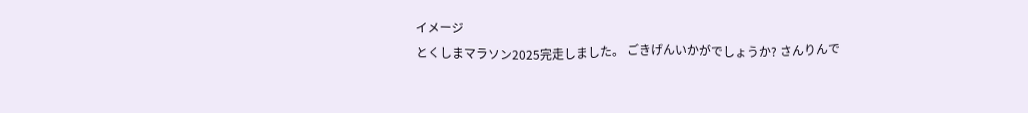イメージ
とくしまマラソン2025完走しました。 ごきげんいかがでしょうか? さんりんで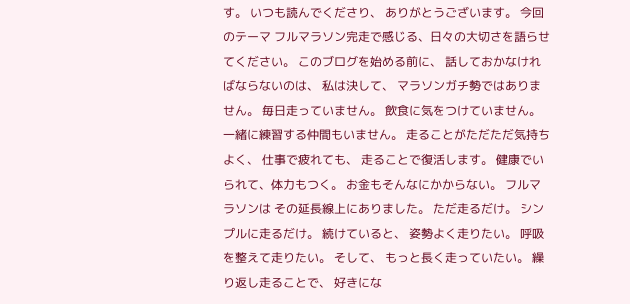す。 いつも読んでくださり、 ありがとうございます。 今回のテーマ フルマラソン完走で感じる、日々の大切さを語らせてください。 このブログを始める前に、 話しておかなければならないのは、 私は決して、 マラソンガチ勢ではありません。 毎日走っていません。 飲食に気をつけていません。 一緒に練習する仲間もいません。 走ることがただただ気持ちよく、 仕事で疲れても、 走ることで復活します。 健康でいられて、体力もつく。 お金もそんなにかからない。 フルマラソンは その延長線上にありました。 ただ走るだけ。 シンプルに走るだけ。 続けていると、 姿勢よく走りたい。 呼吸を整えて走りたい。 そして、 もっと長く走っていたい。 繰り返し走ることで、 好きにな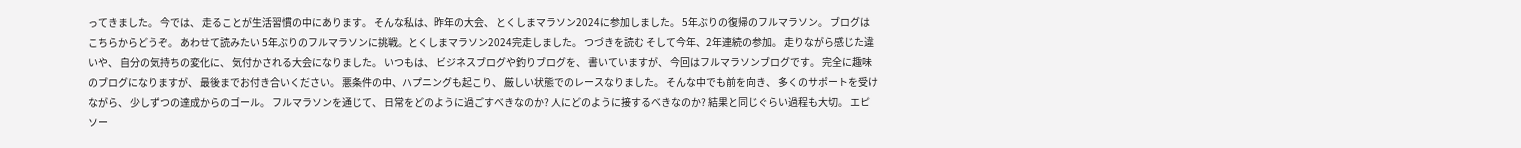ってきました。 今では、 走ることが生活習慣の中にあります。 そんな私は、昨年の大会、 とくしまマラソン2024に参加しました。 5年ぶりの復帰のフルマラソン。 ブログはこちらからどうぞ。 あわせて読みたい 5年ぶりのフルマラソンに挑戦。とくしまマラソン2024完走しました。 つづきを読む そして今年、2年連続の参加。 走りながら感じた違いや、 自分の気持ちの変化に、 気付かされる大会になりました。 いつもは、 ビジネスブログや釣りブログを、 書いていますが、 今回はフルマラソンブログです。 完全に趣味のブログになりますが、 最後までお付き合いください。 悪条件の中、ハプニングも起こり、 厳しい状態でのレースなりました。 そんな中でも前を向き、 多くのサポートを受けながら、 少しずつの達成からのゴール。 フルマラソンを通じて、 日常をどのように過ごすべきなのか? 人にどのように接するべきなのか? 結果と同じぐらい過程も大切。 エピソー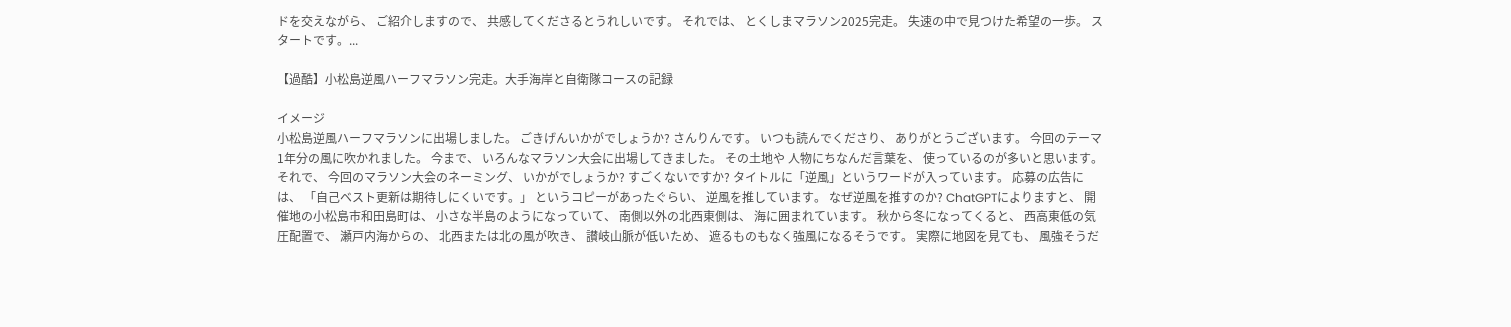ドを交えながら、 ご紹介しますので、 共感してくださるとうれしいです。 それでは、 とくしまマラソン2025完走。 失速の中で見つけた希望の一歩。 スタートです。...

【過酷】小松島逆風ハーフマラソン完走。大手海岸と自衛隊コースの記録

イメージ
小松島逆風ハーフマラソンに出場しました。 ごきげんいかがでしょうか? さんりんです。 いつも読んでくださり、 ありがとうございます。 今回のテーマ 1年分の風に吹かれました。 今まで、 いろんなマラソン大会に出場してきました。 その土地や 人物にちなんだ言葉を、 使っているのが多いと思います。 それで、 今回のマラソン大会のネーミング、 いかがでしょうか? すごくないですか? タイトルに「逆風」というワードが入っています。 応募の広告には、 「自己ベスト更新は期待しにくいです。」 というコピーがあったぐらい、 逆風を推しています。 なぜ逆風を推すのか? ChatGPTによりますと、 開催地の小松島市和田島町は、 小さな半島のようになっていて、 南側以外の北西東側は、 海に囲まれています。 秋から冬になってくると、 西高東低の気圧配置で、 瀬戸内海からの、 北西または北の風が吹き、 讃岐山脈が低いため、 遮るものもなく強風になるそうです。 実際に地図を見ても、 風強そうだ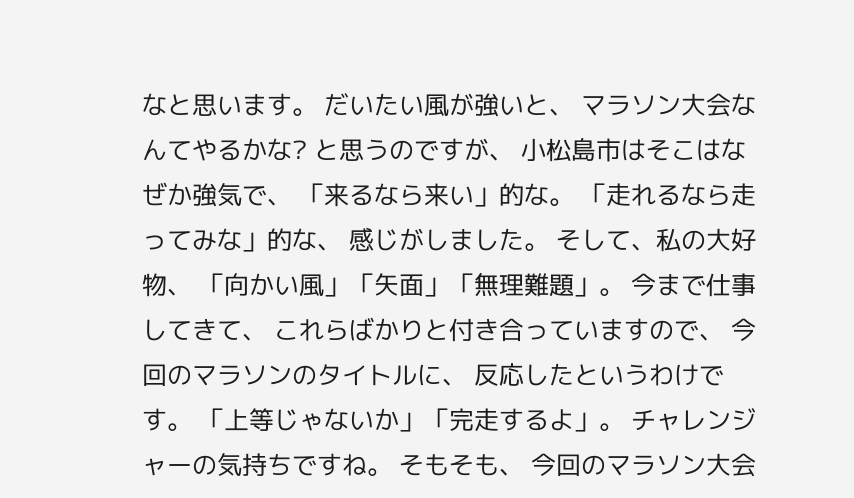なと思います。 だいたい風が強いと、 マラソン大会なんてやるかな? と思うのですが、 小松島市はそこはなぜか強気で、 「来るなら来い」的な。 「走れるなら走ってみな」的な、 感じがしました。 そして、私の大好物、 「向かい風」「矢面」「無理難題」。 今まで仕事してきて、 これらばかりと付き合っていますので、 今回のマラソンのタイトルに、 反応したというわけです。 「上等じゃないか」「完走するよ」。 チャレンジャーの気持ちですね。 そもそも、 今回のマラソン大会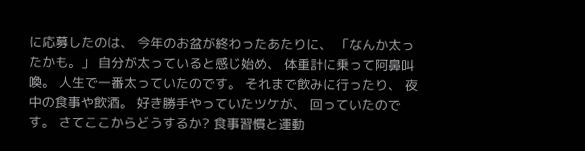に応募したのは、 今年のお盆が終わったあたりに、 「なんか太ったかも。」 自分が太っていると感じ始め、 体重計に乗って阿鼻叫喚。 人生で一番太っていたのです。 それまで飲みに行ったり、 夜中の食事や飲酒。 好き勝手やっていたツケが、 回っていたのです。 さてここからどうするか? 食事習慣と運動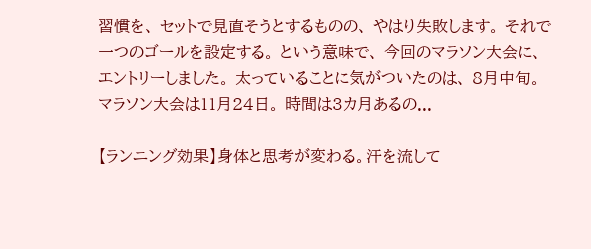習慣を、 セットで見直そうとするものの、 やはり失敗します。 それで一つのゴールを設定する。 という意味で、 今回のマラソン大会に、 エントリーしました。 太っていることに気がついたのは、 8月中旬。 マラソン大会は11月24日。 時間は3カ月あるの...

【ランニング効果】身体と思考が変わる。汗を流して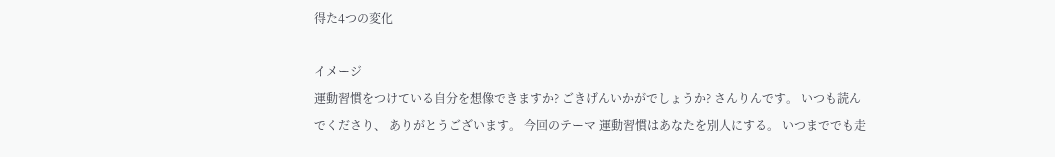得た4つの変化

イメージ
運動習慣をつけている自分を想像できますか? ごきげんいかがでしょうか? さんりんです。 いつも読んでくださり、 ありがとうございます。 今回のテーマ 運動習慣はあなたを別人にする。 いつまででも走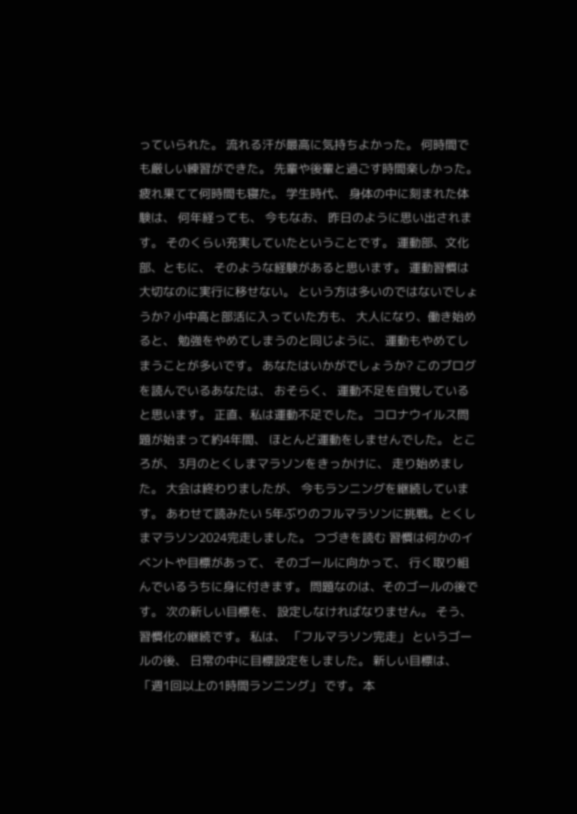っていられた。 流れる汗が最高に気持ちよかった。 何時間でも厳しい練習ができた。 先輩や後輩と過ごす時間楽しかった。 疲れ果てて何時間も寝た。 学生時代、 身体の中に刻まれた体験は、 何年経っても、 今もなお、 昨日のように思い出されます。 そのくらい充実していたということです。 運動部、文化部、ともに、 そのような経験があると思います。 運動習慣は大切なのに実行に移せない。 という方は多いのではないでしょうか? 小中高と部活に入っていた方も、 大人になり、働き始めると、 勉強をやめてしまうのと同じように、 運動もやめてしまうことが多いです。 あなたはいかがでしょうか? このブログを読んでいるあなたは、 おそらく、 運動不足を自覚していると思います。 正直、私は運動不足でした。 コロナウイルス問題が始まって約4年間、 ほとんど運動をしませんでした。 ところが、 3月のとくしまマラソンをきっかけに、 走り始めました。 大会は終わりましたが、 今もランニングを継続しています。 あわせて読みたい 5年ぶりのフルマラソンに挑戦。とくしまマラソン2024完走しました。 つづきを読む 習慣は何かのイベントや目標があって、 そのゴールに向かって、 行く取り組んでいるうちに身に付きます。 問題なのは、そのゴールの後です。 次の新しい目標を、 設定しなければなりません。 そう、習慣化の継続です。 私は、 「フルマラソン完走」 というゴールの後、 日常の中に目標設定をしました。 新しい目標は、 「週1回以上の1時間ランニング」 です。 本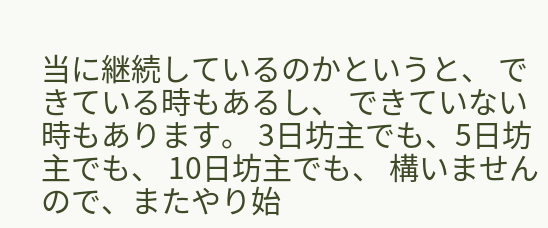当に継続しているのかというと、 できている時もあるし、 できていない時もあります。 3日坊主でも、5日坊主でも、 10日坊主でも、 構いませんので、またやり始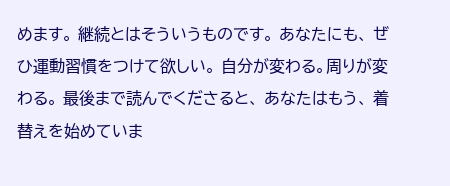めます。 継続とはそういうものです。 あなたにも、 ぜひ運動習慣をつけて欲しい。 自分が変わる。周りが変わる。 最後まで読んでくださると、 あなたはもう、 着替えを始めていま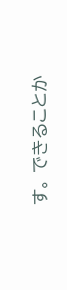す。 できることか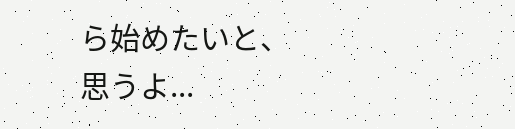ら始めたいと、 思うよ...